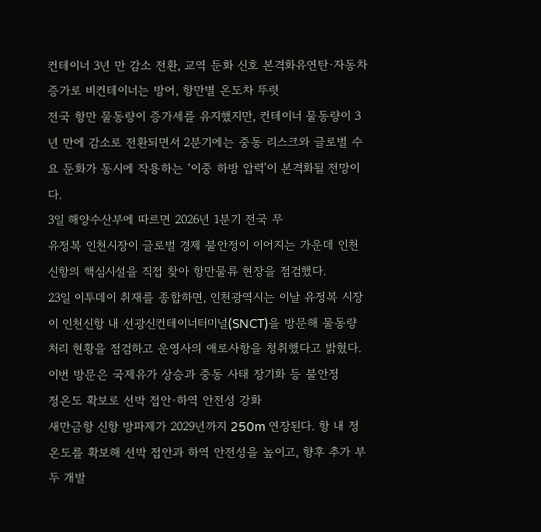컨테이너 3년 만 감소 전환, 교역 둔화 신호 본격화유연탄·자동차 증가로 비컨테이너는 방어, 항만별 온도차 뚜렷
전국 항만 물동량이 증가세를 유지했지만, 컨테이너 물동량이 3년 만에 감소로 전환되면서 2분기에는 중동 리스크와 글로벌 수요 둔화가 동시에 작용하는 ‘이중 하방 압력’이 본격화될 전망이다.
3일 해양수산부에 따르면 2026년 1분기 전국 무
유정복 인천시장이 글로벌 경제 불안정이 이어지는 가운데 인천신항의 핵심시설을 직접 찾아 항만물류 현장을 점검했다.
23일 이투데이 취재를 종합하면, 인천광역시는 이날 유정복 시장이 인천신항 내 선광신컨테이너터미널(SNCT)을 방문해 물동량 처리 현황을 점검하고 운영사의 애로사항을 청취했다고 밝혔다. 이번 방문은 국제유가 상승과 중동 사태 장기화 등 불안정
정온도 확보로 선박 접안·하역 안전성 강화
새만금항 신항 방파제가 2029년까지 250m 연장된다. 항 내 정온도를 확보해 선박 접안과 하역 안전성을 높이고, 향후 추가 부두 개발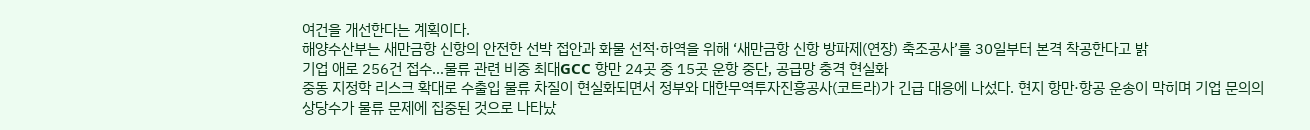여건을 개선한다는 계획이다.
해양수산부는 새만금항 신항의 안전한 선박 접안과 화물 선적·하역을 위해 ‘새만금항 신항 방파제(연장) 축조공사’를 30일부터 본격 착공한다고 밝
기업 애로 256건 접수…물류 관련 비중 최대GCC 항만 24곳 중 15곳 운항 중단, 공급망 충격 현실화
중동 지정학 리스크 확대로 수출입 물류 차질이 현실화되면서 정부와 대한무역투자진흥공사(코트라)가 긴급 대응에 나섰다. 현지 항만·항공 운송이 막히며 기업 문의의 상당수가 물류 문제에 집중된 것으로 나타났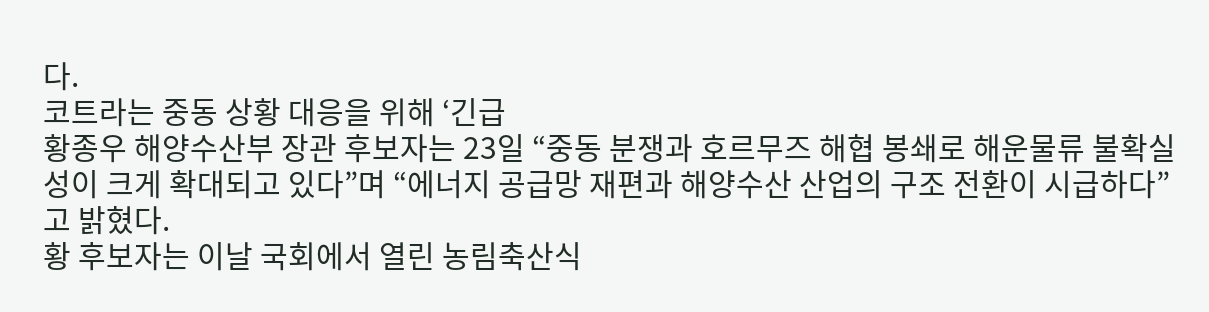다.
코트라는 중동 상황 대응을 위해 ‘긴급
황종우 해양수산부 장관 후보자는 23일 “중동 분쟁과 호르무즈 해협 봉쇄로 해운물류 불확실성이 크게 확대되고 있다”며 “에너지 공급망 재편과 해양수산 산업의 구조 전환이 시급하다”고 밝혔다.
황 후보자는 이날 국회에서 열린 농림축산식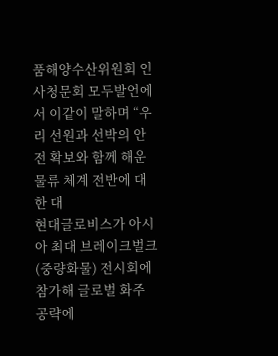품해양수산위원회 인사청문회 모두발언에서 이같이 말하며 “우리 선원과 선박의 안전 확보와 함께 해운물류 체계 전반에 대한 대
현대글로비스가 아시아 최대 브레이크벌크(중량화물) 전시회에 참가해 글로벌 화주 공략에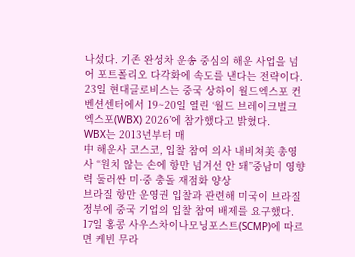나섰다. 기존 완성차 운송 중심의 해운 사업을 넘어 포트폴리오 다각화에 속도를 낸다는 전략이다.
23일 현대글로비스는 중국 상하이 월드엑스포 컨벤션센터에서 19~20일 열린 ‘월드 브레이크벌크 엑스포(WBX) 2026’에 참가했다고 밝혔다.
WBX는 2013년부터 매
中 해운사 코스코, 입찰 참여 의사 내비쳐美 총영사 “원치 않는 손에 항만 넘겨선 안 돼”중남미 영향력 둘러싼 미·중 충돌 재점화 양상
브라질 항만 운영권 입찰과 관련해 미국이 브라질 정부에 중국 기업의 입찰 참여 배제를 요구했다.
17일 홍콩 사우스차이나모닝포스트(SCMP)에 따르면 케빈 무라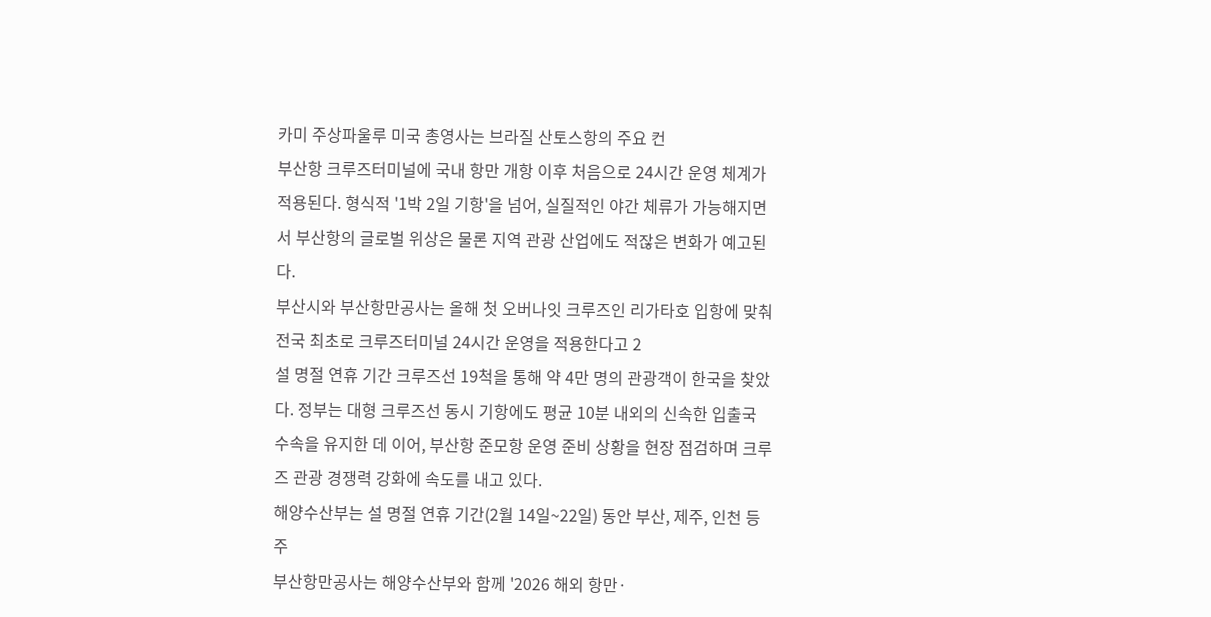카미 주상파울루 미국 총영사는 브라질 산토스항의 주요 컨
부산항 크루즈터미널에 국내 항만 개항 이후 처음으로 24시간 운영 체계가 적용된다. 형식적 '1박 2일 기항'을 넘어, 실질적인 야간 체류가 가능해지면서 부산항의 글로벌 위상은 물론 지역 관광 산업에도 적잖은 변화가 예고된다.
부산시와 부산항만공사는 올해 첫 오버나잇 크루즈인 리가타호 입항에 맞춰 전국 최초로 크루즈터미널 24시간 운영을 적용한다고 2
설 명절 연휴 기간 크루즈선 19척을 통해 약 4만 명의 관광객이 한국을 찾았다. 정부는 대형 크루즈선 동시 기항에도 평균 10분 내외의 신속한 입출국 수속을 유지한 데 이어, 부산항 준모항 운영 준비 상황을 현장 점검하며 크루즈 관광 경쟁력 강화에 속도를 내고 있다.
해양수산부는 설 명절 연휴 기간(2월 14일~22일) 동안 부산, 제주, 인천 등 주
부산항만공사는 해양수산부와 함께 '2026 해외 항만·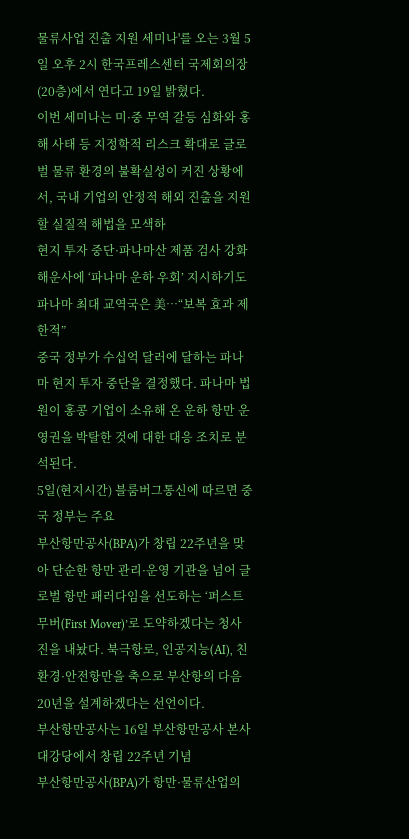물류사업 진출 지원 세미나'를 오는 3월 5일 오후 2시 한국프레스센터 국제회의장(20층)에서 연다고 19일 밝혔다.
이번 세미나는 미·중 무역 갈등 심화와 홍해 사태 등 지정학적 리스크 확대로 글로벌 물류 환경의 불확실성이 커진 상황에서, 국내 기업의 안정적 해외 진출을 지원할 실질적 해법을 모색하
현지 투자 중단·파나마산 제품 검사 강화해운사에 ‘파나마 운하 우회’ 지시하기도파나마 최대 교역국은 美…“보복 효과 제한적”
중국 정부가 수십억 달러에 달하는 파나마 현지 투자 중단을 결정했다. 파나마 법원이 홍콩 기업이 소유해 온 운하 항만 운영권을 박탈한 것에 대한 대응 조치로 분석된다.
5일(현지시간) 블룸버그통신에 따르면 중국 정부는 주요
부산항만공사(BPA)가 창립 22주년을 맞아 단순한 항만 관리·운영 기관을 넘어 글로벌 항만 패러다임을 선도하는 ‘퍼스트 무버(First Mover)’로 도약하겠다는 청사진을 내놨다. 북극항로, 인공지능(AI), 친환경·안전항만을 축으로 부산항의 다음 20년을 설계하겠다는 선언이다.
부산항만공사는 16일 부산항만공사 본사 대강당에서 창립 22주년 기념
부산항만공사(BPA)가 항만·물류산업의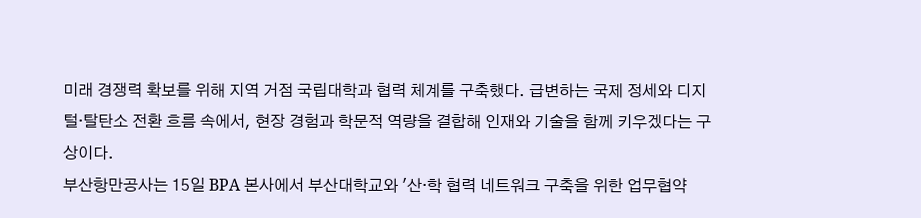미래 경쟁력 확보를 위해 지역 거점 국립대학과 협력 체계를 구축했다. 급변하는 국제 정세와 디지털·탈탄소 전환 흐름 속에서, 현장 경험과 학문적 역량을 결합해 인재와 기술을 함께 키우겠다는 구상이다.
부산항만공사는 15일 BPA 본사에서 부산대학교와 '산·학 협력 네트워크 구축을 위한 업무협약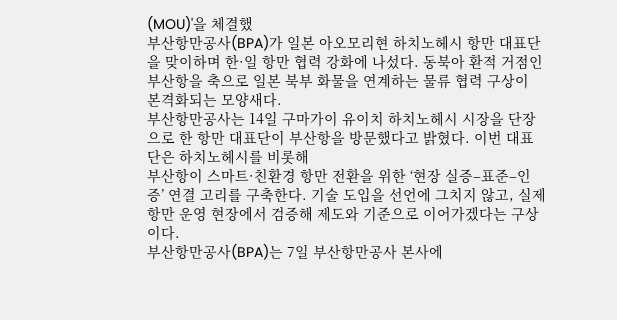(MOU)'을 체결했
부산항만공사(BPA)가 일본 아오모리현 하치노헤시 항만 대표단을 맞이하며 한·일 항만 협력 강화에 나섰다. 동북아 환적 거점인 부산항을 축으로 일본 북부 화물을 연계하는 물류 협력 구상이 본격화되는 모양새다.
부산항만공사는 14일 구마가이 유이치 하치노헤시 시장을 단장으로 한 항만 대표단이 부산항을 방문했다고 밝혔다. 이번 대표단은 하치노헤시를 비롯해
부산항이 스마트·친환경 항만 전환을 위한 ‘현장 실증–표준–인증’ 연결 고리를 구축한다. 기술 도입을 선언에 그치지 않고, 실제 항만 운영 현장에서 검증해 제도와 기준으로 이어가겠다는 구상이다.
부산항만공사(BPA)는 7일 부산항만공사 본사에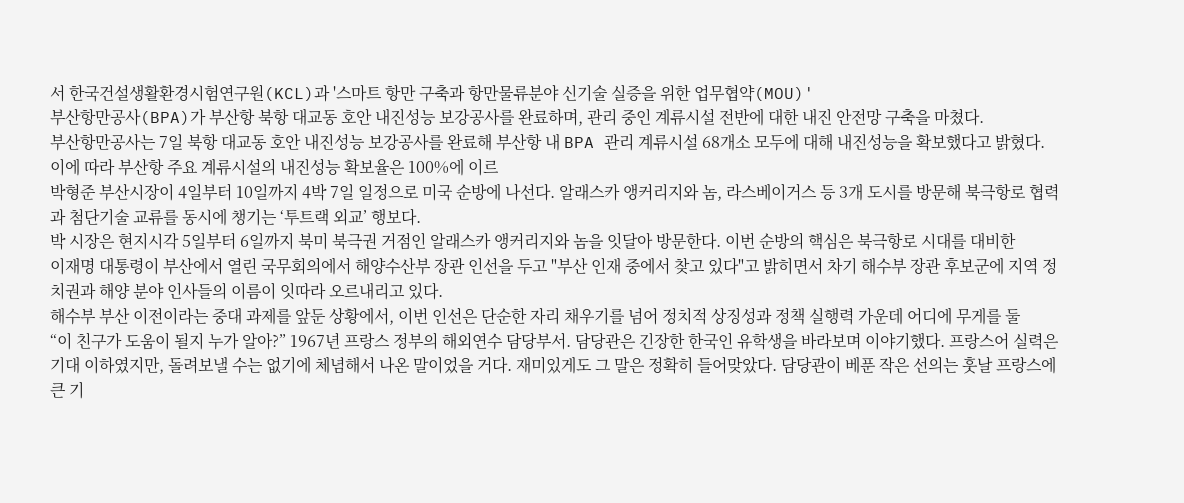서 한국건설생활환경시험연구원(KCL)과 '스마트 항만 구축과 항만물류분야 신기술 실증을 위한 업무협약(MOU)'
부산항만공사(BPA)가 부산항 북항 대교동 호안 내진성능 보강공사를 완료하며, 관리 중인 계류시설 전반에 대한 내진 안전망 구축을 마쳤다.
부산항만공사는 7일 북항 대교동 호안 내진성능 보강공사를 완료해 부산항 내 BPA 관리 계류시설 68개소 모두에 대해 내진성능을 확보했다고 밝혔다. 이에 따라 부산항 주요 계류시설의 내진성능 확보율은 100%에 이르
박형준 부산시장이 4일부터 10일까지 4박 7일 일정으로 미국 순방에 나선다. 알래스카 앵커리지와 놈, 라스베이거스 등 3개 도시를 방문해 북극항로 협력과 첨단기술 교류를 동시에 챙기는 ‘투트랙 외교’ 행보다.
박 시장은 현지시각 5일부터 6일까지 북미 북극권 거점인 알래스카 앵커리지와 놈을 잇달아 방문한다. 이번 순방의 핵심은 북극항로 시대를 대비한
이재명 대통령이 부산에서 열린 국무회의에서 해양수산부 장관 인선을 두고 "부산 인재 중에서 찾고 있다"고 밝히면서 차기 해수부 장관 후보군에 지역 정치권과 해양 분야 인사들의 이름이 잇따라 오르내리고 있다.
해수부 부산 이전이라는 중대 과제를 앞둔 상황에서, 이번 인선은 단순한 자리 채우기를 넘어 정치적 상징성과 정책 실행력 가운데 어디에 무게를 둘
“이 친구가 도움이 될지 누가 알아?” 1967년 프랑스 정부의 해외연수 담당부서. 담당관은 긴장한 한국인 유학생을 바라보며 이야기했다. 프랑스어 실력은 기대 이하였지만, 돌려보낼 수는 없기에 체념해서 나온 말이었을 거다. 재미있게도 그 말은 정확히 들어맞았다. 담당관이 베푼 작은 선의는 훗날 프랑스에 큰 기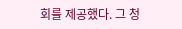회를 제공했다. 그 청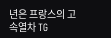년은 프랑스의 고속열차 TG